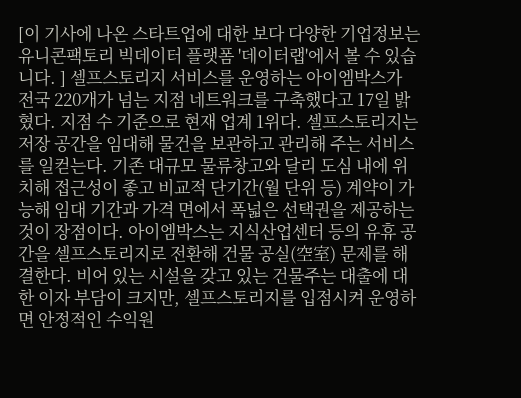[이 기사에 나온 스타트업에 대한 보다 다양한 기업정보는 유니콘팩토리 빅데이터 플랫폼 '데이터랩'에서 볼 수 있습니다. ] 셀프스토리지 서비스를 운영하는 아이엠박스가 전국 220개가 넘는 지점 네트워크를 구축했다고 17일 밝혔다. 지점 수 기준으로 현재 업계 1위다. 셀프스토리지는 저장 공간을 임대해 물건을 보관하고 관리해 주는 서비스를 일컫는다. 기존 대규모 물류창고와 달리 도심 내에 위치해 접근성이 좋고 비교적 단기간(월 단위 등) 계약이 가능해 임대 기간과 가격 면에서 폭넓은 선택권을 제공하는 것이 장점이다. 아이엠박스는 지식산업센터 등의 유휴 공간을 셀프스토리지로 전환해 건물 공실(空室) 문제를 해결한다. 비어 있는 시설을 갖고 있는 건물주는 대출에 대한 이자 부담이 크지만, 셀프스토리지를 입점시켜 운영하면 안정적인 수익원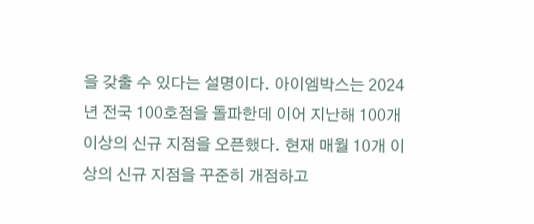을 갖출 수 있다는 설명이다. 아이엠박스는 2024년 전국 100호점을 돌파한데 이어 지난해 100개 이상의 신규 지점을 오픈했다. 현재 매월 10개 이상의 신규 지점을 꾸준히 개점하고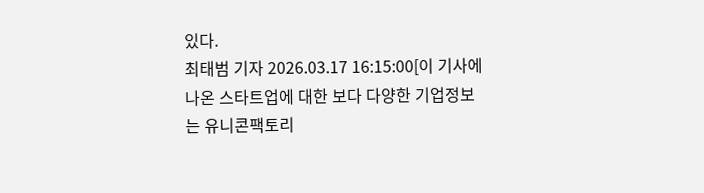있다.
최태범 기자 2026.03.17 16:15:00[이 기사에 나온 스타트업에 대한 보다 다양한 기업정보는 유니콘팩토리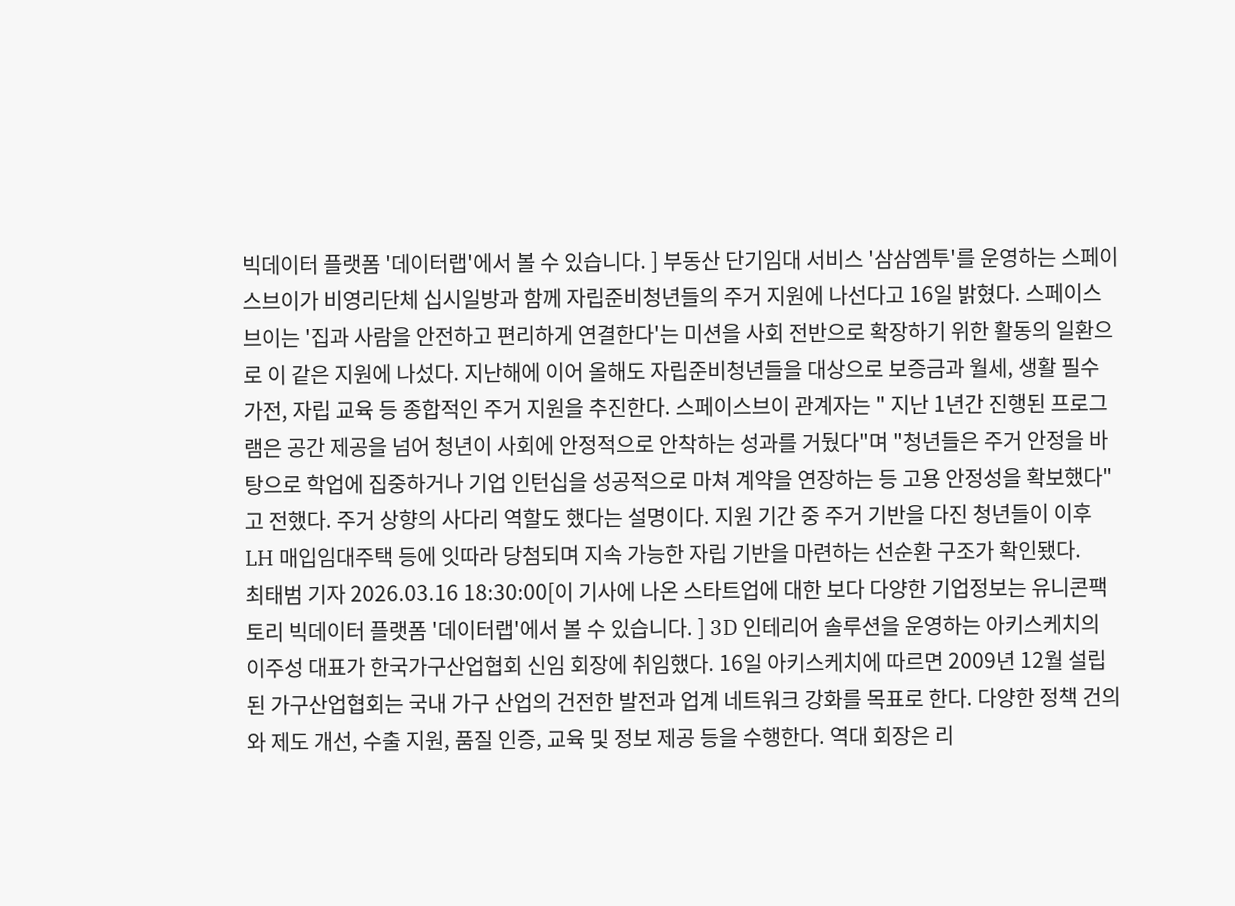빅데이터 플랫폼 '데이터랩'에서 볼 수 있습니다. ] 부동산 단기임대 서비스 '삼삼엠투'를 운영하는 스페이스브이가 비영리단체 십시일방과 함께 자립준비청년들의 주거 지원에 나선다고 16일 밝혔다. 스페이스브이는 '집과 사람을 안전하고 편리하게 연결한다'는 미션을 사회 전반으로 확장하기 위한 활동의 일환으로 이 같은 지원에 나섰다. 지난해에 이어 올해도 자립준비청년들을 대상으로 보증금과 월세, 생활 필수 가전, 자립 교육 등 종합적인 주거 지원을 추진한다. 스페이스브이 관계자는 " 지난 1년간 진행된 프로그램은 공간 제공을 넘어 청년이 사회에 안정적으로 안착하는 성과를 거뒀다"며 "청년들은 주거 안정을 바탕으로 학업에 집중하거나 기업 인턴십을 성공적으로 마쳐 계약을 연장하는 등 고용 안정성을 확보했다"고 전했다. 주거 상향의 사다리 역할도 했다는 설명이다. 지원 기간 중 주거 기반을 다진 청년들이 이후 LH 매입임대주택 등에 잇따라 당첨되며 지속 가능한 자립 기반을 마련하는 선순환 구조가 확인됐다.
최태범 기자 2026.03.16 18:30:00[이 기사에 나온 스타트업에 대한 보다 다양한 기업정보는 유니콘팩토리 빅데이터 플랫폼 '데이터랩'에서 볼 수 있습니다. ] 3D 인테리어 솔루션을 운영하는 아키스케치의 이주성 대표가 한국가구산업협회 신임 회장에 취임했다. 16일 아키스케치에 따르면 2009년 12월 설립된 가구산업협회는 국내 가구 산업의 건전한 발전과 업계 네트워크 강화를 목표로 한다. 다양한 정책 건의와 제도 개선, 수출 지원, 품질 인증, 교육 및 정보 제공 등을 수행한다. 역대 회장은 리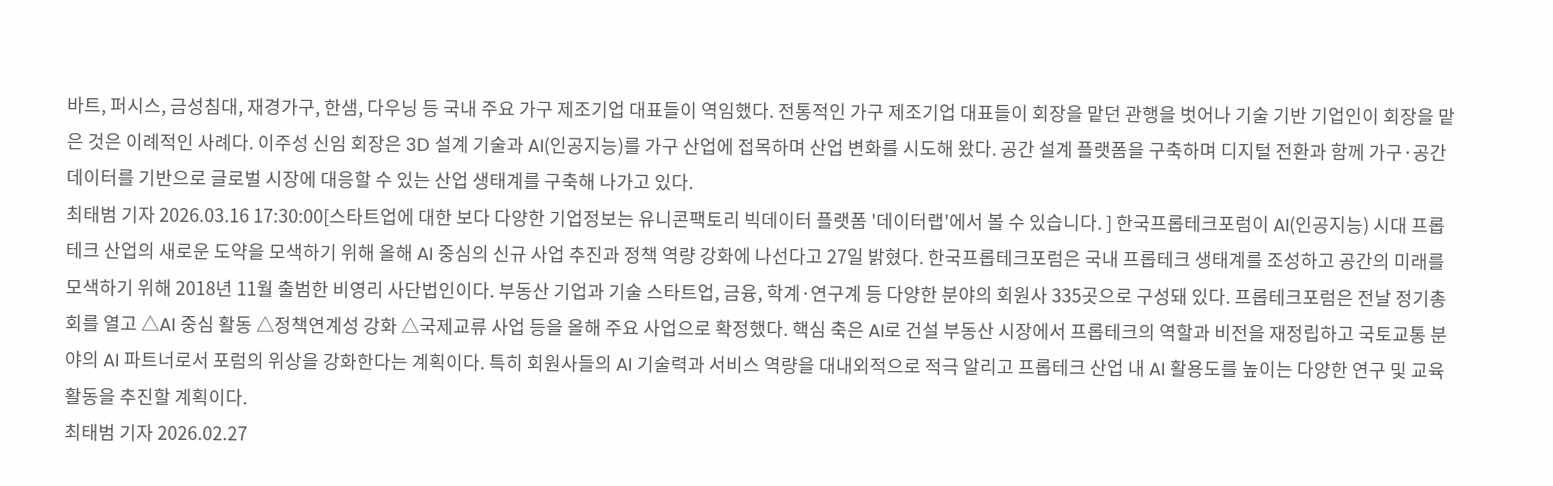바트, 퍼시스, 금성침대, 재경가구, 한샘, 다우닝 등 국내 주요 가구 제조기업 대표들이 역임했다. 전통적인 가구 제조기업 대표들이 회장을 맡던 관행을 벗어나 기술 기반 기업인이 회장을 맡은 것은 이례적인 사례다. 이주성 신임 회장은 3D 설계 기술과 AI(인공지능)를 가구 산업에 접목하며 산업 변화를 시도해 왔다. 공간 설계 플랫폼을 구축하며 디지털 전환과 함께 가구·공간 데이터를 기반으로 글로벌 시장에 대응할 수 있는 산업 생태계를 구축해 나가고 있다.
최태범 기자 2026.03.16 17:30:00[스타트업에 대한 보다 다양한 기업정보는 유니콘팩토리 빅데이터 플랫폼 '데이터랩'에서 볼 수 있습니다. ] 한국프롭테크포럼이 AI(인공지능) 시대 프롭테크 산업의 새로운 도약을 모색하기 위해 올해 AI 중심의 신규 사업 추진과 정책 역량 강화에 나선다고 27일 밝혔다. 한국프롭테크포럼은 국내 프롭테크 생태계를 조성하고 공간의 미래를 모색하기 위해 2018년 11월 출범한 비영리 사단법인이다. 부동산 기업과 기술 스타트업, 금융, 학계·연구계 등 다양한 분야의 회원사 335곳으로 구성돼 있다. 프롭테크포럼은 전날 정기총회를 열고 △AI 중심 활동 △정책연계성 강화 △국제교류 사업 등을 올해 주요 사업으로 확정했다. 핵심 축은 AI로 건설 부동산 시장에서 프롭테크의 역할과 비전을 재정립하고 국토교통 분야의 AI 파트너로서 포럼의 위상을 강화한다는 계획이다. 특히 회원사들의 AI 기술력과 서비스 역량을 대내외적으로 적극 알리고 프롭테크 산업 내 AI 활용도를 높이는 다양한 연구 및 교육 활동을 추진할 계획이다.
최태범 기자 2026.02.27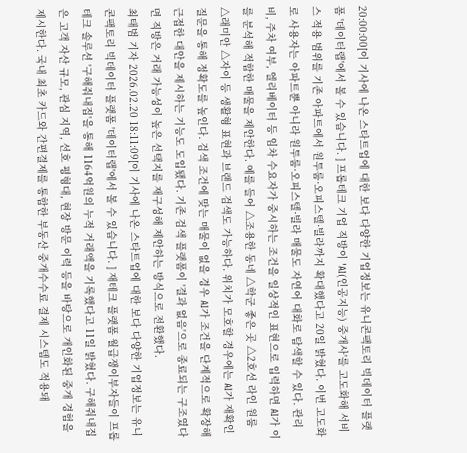20:00:00[이 기사에 나온 스타트업에 대한 보다 다양한 기업정보는 유니콘팩토리 빅데이터 플랫폼 '데이터랩'에서 볼 수 있습니다. ] 프롭테크 기업 직방이 'AI(인공지능) 중개사'를 고도화해 서비스 적용 범위를 기존 아파트에서 원투룸·오피스텔·빌라까지 확대했다고 20일 밝혔다. 이번 고도화로 사용자는 아파트뿐 아니라 원투룸·오피스텔·빌라 매물도 자연어 대화로 탐색할 수 있다. 관리비, 주차 여부, 엘리베이터 등 임차 수요자가 중시하는 조건을 일상적인 표현으로 입력하면 AI가 이를 분석해 적합한 매물을 제안한다. 예를 들어 △조용한 동네 △학군 좋은 곳 △2호선 라인 원룸 △래미안 △자이 등 생활형 표현과 브랜드 검색도 가능하다. 위치가 모호할 경우에는 AI가 재확인 질문을 통해 정확도를 높인다. 검색 조건에 맞는 매물이 없을 경우 AI가 조건을 단계적으로 확장해 근접한 대안을 제시하는 기능도 도입됐다. 기존 검색 플랫폼이 '결과 없음'으로 종료되는 구조였다면 직방은 거래 가능성이 높은 선택지를 재구성해 제안하는 방식으로 전환했다.
최태범 기자 2026.02.20 18:11:09[이 기사에 나온 스타트업에 대한 보다 다양한 기업정보는 유니콘팩토리 빅데이터 플랫폼 '데이터랩'에서 볼 수 있습니다. ] 재테크 플랫폼 월급쟁이부자들이 프롭테크 솔루션 '구해줘내집'을 통해 1164억원의 누적 거래액을 기록했다고 11일 밝혔다. 구해줘내집은 고객 자산 규모, 관심 지역, 선호 평형대, 현장 방문 이력 등을 바탕으로 개인화된 중개 경험을 제시한다. 국내 최초 카드와 간편결제를 통합한 부동산 중개수수료 결제 시스템도 적용돼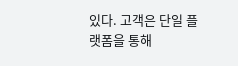있다. 고객은 단일 플랫폼을 통해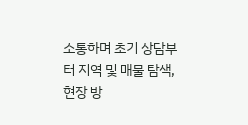소통하며 초기 상담부터 지역 및 매물 탐색, 현장 방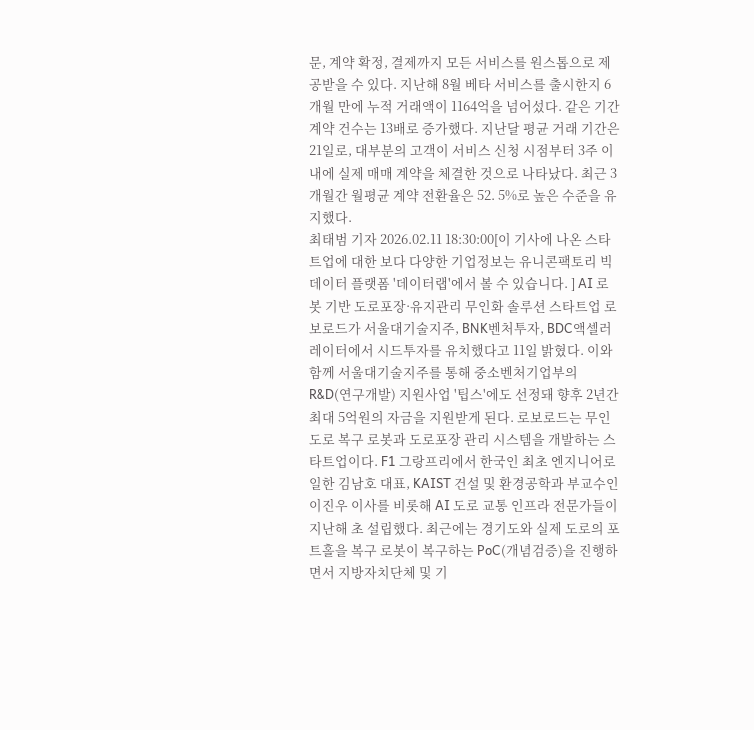문, 계약 확정, 결제까지 모든 서비스를 원스톱으로 제공받을 수 있다. 지난해 8월 베타 서비스를 출시한지 6개월 만에 누적 거래액이 1164억을 넘어섰다. 같은 기간 계약 건수는 13배로 증가했다. 지난달 평균 거래 기간은 21일로, 대부분의 고객이 서비스 신청 시점부터 3주 이내에 실제 매매 계약을 체결한 것으로 나타났다. 최근 3개월간 월평균 계약 전환율은 52. 5%로 높은 수준을 유지했다.
최태범 기자 2026.02.11 18:30:00[이 기사에 나온 스타트업에 대한 보다 다양한 기업정보는 유니콘팩토리 빅데이터 플랫폼 '데이터랩'에서 볼 수 있습니다. ] AI 로봇 기반 도로포장·유지관리 무인화 솔루션 스타트업 로보로드가 서울대기술지주, BNK벤처투자, BDC액셀러레이터에서 시드투자를 유치했다고 11일 밝혔다. 이와 함께 서울대기술지주를 통해 중소벤처기업부의 R&D(연구개발) 지원사업 '팁스'에도 선정돼 향후 2년간 최대 5억원의 자금을 지원받게 된다. 로보로드는 무인 도로 복구 로봇과 도로포장 관리 시스템을 개발하는 스타트업이다. F1 그랑프리에서 한국인 최초 엔지니어로 일한 김남호 대표, KAIST 건설 및 환경공학과 부교수인 이진우 이사를 비롯해 AI 도로 교통 인프라 전문가들이 지난해 초 설립했다. 최근에는 경기도와 실제 도로의 포트홀을 복구 로봇이 복구하는 PoC(개념검증)을 진행하면서 지방자치단체 및 기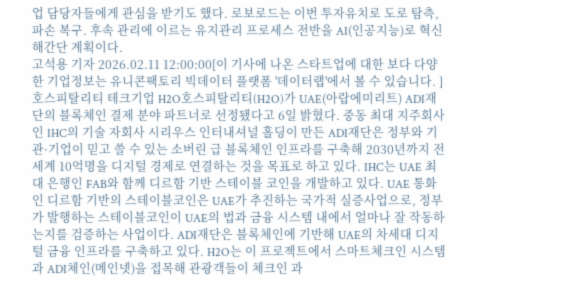업 담당자들에게 관심을 받기도 했다. 로보로드는 이번 투자유치로 도로 탐측, 파손 복구. 후속 관리에 이르는 유지관리 프로세스 전반을 AI(인공지능)로 혁신해간단 계획이다.
고석용 기자 2026.02.11 12:00:00[이 기사에 나온 스타트업에 대한 보다 다양한 기업정보는 유니콘팩토리 빅데이터 플랫폼 '데이터랩'에서 볼 수 있습니다. ] 호스피탈리티 테크기업 H2O호스피탈리티(H2O)가 UAE(아랍에미리트) ADI재단의 블록체인 결제 분야 파트너로 선정됐다고 6일 밝혔다. 중동 최대 지주회사인 IHC의 기술 자회사 시리우스 인터내셔널 홀딩이 만든 ADI재단은 정부와 기관·기업이 믿고 쓸 수 있는 소버린 급 블록체인 인프라를 구축해 2030년까지 전세계 10억명을 디지털 경제로 연결하는 것을 목표로 하고 있다. IHC는 UAE 최대 은행인 FAB와 함께 디르함 기반 스테이블 코인을 개발하고 있다. UAE 통화인 디르함 기반의 스테이블코인은 UAE가 추진하는 국가적 실증사업으로, 정부가 발행하는 스테이블코인이 UAE의 법과 금융 시스템 내에서 얼마나 잘 작동하는지를 검증하는 사업이다. ADI재단은 블록체인에 기반해 UAE의 차세대 디지털 금융 인프라를 구축하고 있다. H2O는 이 프로젝트에서 스마트체크인 시스템과 ADI체인(메인넷)을 접목해 관광객들이 체크인 과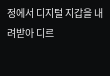정에서 디지털 지갑을 내려받아 디르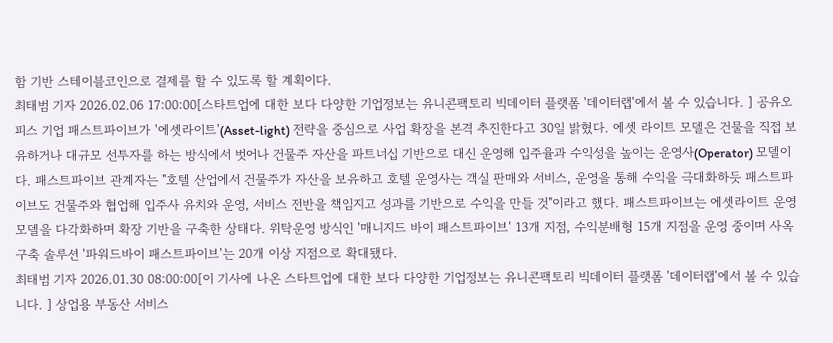함 기반 스테이블코인으로 결제를 할 수 있도록 할 계획이다.
최태범 기자 2026.02.06 17:00:00[스타트업에 대한 보다 다양한 기업정보는 유니콘팩토리 빅데이터 플랫폼 '데이터랩'에서 볼 수 있습니다. ] 공유오피스 기업 패스트파이브가 '에셋라이트'(Asset-light) 전략을 중심으로 사업 확장을 본격 추진한다고 30일 밝혔다. 에셋 라이트 모델은 건물을 직접 보유하거나 대규모 선투자를 하는 방식에서 벗어나 건물주 자산을 파트너십 기반으로 대신 운영해 입주율과 수익성을 높이는 운영사(Operator) 모델이다. 패스트파이브 관계자는 "호텔 산업에서 건물주가 자산을 보유하고 호텔 운영사는 객실 판매와 서비스, 운영을 통해 수익을 극대화하듯 패스트파이브도 건물주와 협업해 입주사 유치와 운영, 서비스 전반을 책임지고 성과를 기반으로 수익을 만들 것"이라고 했다. 패스트파이브는 에셋라이트 운영 모델을 다각화하며 확장 기반을 구축한 상태다. 위탁운영 방식인 '매니지드 바이 패스트파이브' 13개 지점, 수익분배형 15개 지점을 운영 중이며 사옥 구축 솔루션 '파워드바이 패스트파이브'는 20개 이상 지점으로 확대됐다.
최태범 기자 2026.01.30 08:00:00[이 기사에 나온 스타트업에 대한 보다 다양한 기업정보는 유니콘팩토리 빅데이터 플랫폼 '데이터랩'에서 볼 수 있습니다. ] 상업용 부동산 서비스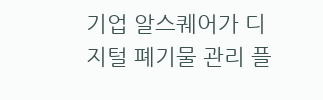기업 알스퀘어가 디지털 폐기물 관리 플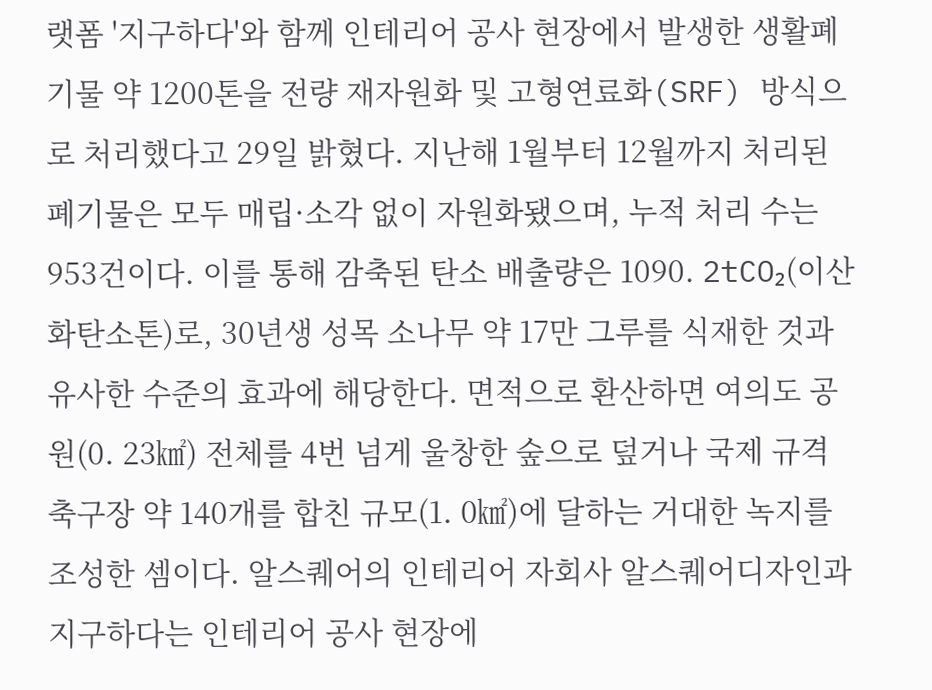랫폼 '지구하다'와 함께 인테리어 공사 현장에서 발생한 생활폐기물 약 1200톤을 전량 재자원화 및 고형연료화(SRF) 방식으로 처리했다고 29일 밝혔다. 지난해 1월부터 12월까지 처리된 폐기물은 모두 매립·소각 없이 자원화됐으며, 누적 처리 수는 953건이다. 이를 통해 감축된 탄소 배출량은 1090. 2tCO₂(이산화탄소톤)로, 30년생 성목 소나무 약 17만 그루를 식재한 것과 유사한 수준의 효과에 해당한다. 면적으로 환산하면 여의도 공원(0. 23㎢) 전체를 4번 넘게 울창한 숲으로 덮거나 국제 규격 축구장 약 140개를 합친 규모(1. 0㎢)에 달하는 거대한 녹지를 조성한 셈이다. 알스퀘어의 인테리어 자회사 알스퀘어디자인과 지구하다는 인테리어 공사 현장에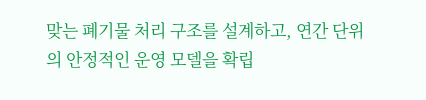맞는 폐기물 처리 구조를 설계하고, 연간 단위의 안정적인 운영 모델을 확립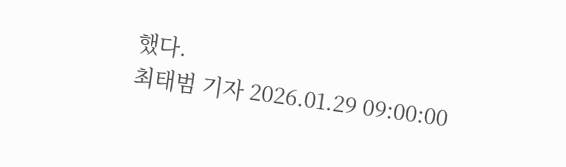했다.
최태범 기자 2026.01.29 09:00:00